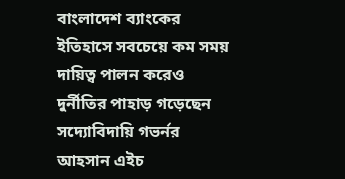বাংলাদেশ ব্যাংকের ইতিহাসে সবচেয়ে কম সময় দায়িত্ব পালন করেও দুর্নীতির পাহাড় গড়েছেন সদ্যোবিদায়ি গভর্নর আহসান এইচ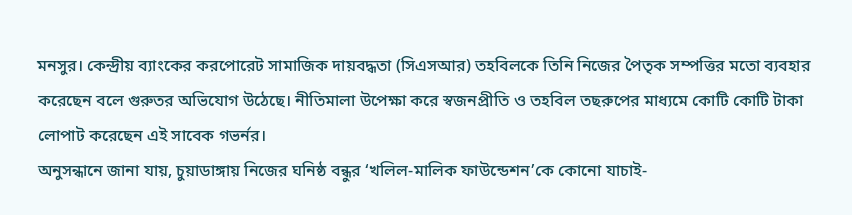মনসুর। কেন্দ্রীয় ব্যাংকের করপোরেট সামাজিক দায়বদ্ধতা (সিএসআর) তহবিলকে তিনি নিজের পৈতৃক সম্পত্তির মতো ব্যবহার করেছেন বলে গুরুতর অভিযোগ উঠেছে। নীতিমালা উপেক্ষা করে স্বজনপ্রীতি ও তহবিল তছরুপের মাধ্যমে কোটি কোটি টাকা লোপাট করেছেন এই সাবেক গভর্নর।
অনুসন্ধানে জানা যায়, চুয়াডাঙ্গায় নিজের ঘনিষ্ঠ বন্ধুর ‘খলিল-মালিক ফাউন্ডেশন’কে কোনো যাচাই-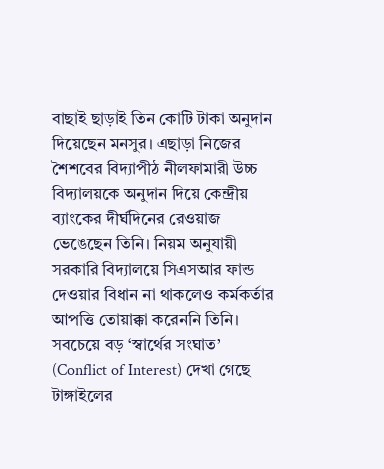বাছাই ছাড়াই তিন কোটি টাকা অনুদান দিয়েছেন মনসুর। এছাড়া নিজের শৈশবের বিদ্যাপীঠ নীলফামারী উচ্চ বিদ্যালয়কে অনুদান দিয়ে কেন্দ্রীয় ব্যাংকের দীর্ঘদিনের রেওয়াজ ভেঙেছেন তিনি। নিয়ম অনুযায়ী সরকারি বিদ্যালয়ে সিএসআর ফান্ড দেওয়ার বিধান না থাকলেও কর্মকর্তার আপত্তি তোয়াক্কা করেননি তিনি।
সবচেয়ে বড় ‘স্বার্থের সংঘাত’ (Conflict of Interest) দেখা গেছে টাঙ্গাইলের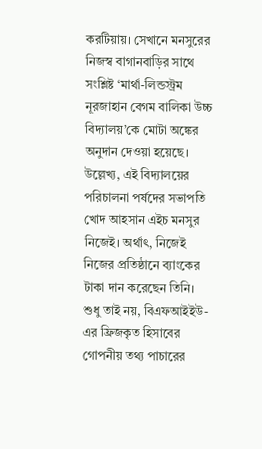করটিয়ায়। সেখানে মনসুরের নিজস্ব বাগানবাড়ির সাথে সংশ্লিষ্ট ‘মার্থা-লিন্ডস্ট্রম নূরজাহান বেগম বালিকা উচ্চ বিদ্যালয়’কে মোটা অঙ্কের অনুদান দেওয়া হয়েছে। উল্লেখ্য, এই বিদ্যালয়ের পরিচালনা পর্ষদের সভাপতি খোদ আহসান এইচ মনসুর নিজেই। অর্থাৎ, নিজেই নিজের প্রতিষ্ঠানে ব্যাংকের টাকা দান করেছেন তিনি।
শুধু তাই নয়, বিএফআইইউ-এর ফ্রিজকৃত হিসাবের গোপনীয় তথ্য পাচারের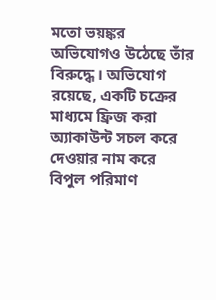মতো ভয়ঙ্কর অভিযোগও উঠেছে তাঁর বিরুদ্ধে। অভিযোগ রয়েছে, একটি চক্রের মাধ্যমে ফ্রিজ করা অ্যাকাউন্ট সচল করে দেওয়ার নাম করে বিপুল পরিমাণ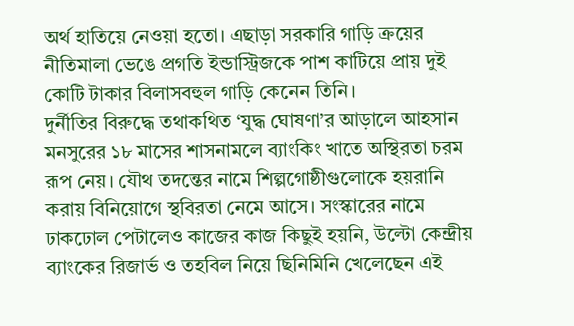অর্থ হাতিয়ে নেওয়া হতো। এছাড়া সরকারি গাড়ি ক্রয়ের নীতিমালা ভেঙে প্রগতি ইন্ডাস্ট্রিজকে পাশ কাটিয়ে প্রায় দুই কোটি টাকার বিলাসবহুল গাড়ি কেনেন তিনি।
দুর্নীতির বিরুদ্ধে তথাকথিত ‘যুদ্ধ ঘোষণা’র আড়ালে আহসান মনসুরের ১৮ মাসের শাসনামলে ব্যাংকিং খাতে অস্থিরতা চরম রূপ নেয়। যৌথ তদন্তের নামে শিল্পগোষ্ঠীগুলোকে হয়রানি করায় বিনিয়োগে স্থবিরতা নেমে আসে। সংস্কারের নামে ঢাকঢোল পেটালেও কাজের কাজ কিছুই হয়নি, উল্টো কেন্দ্রীয় ব্যাংকের রিজার্ভ ও তহবিল নিয়ে ছিনিমিনি খেলেছেন এই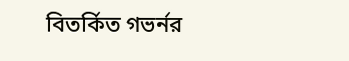বিতর্কিত গভর্নর